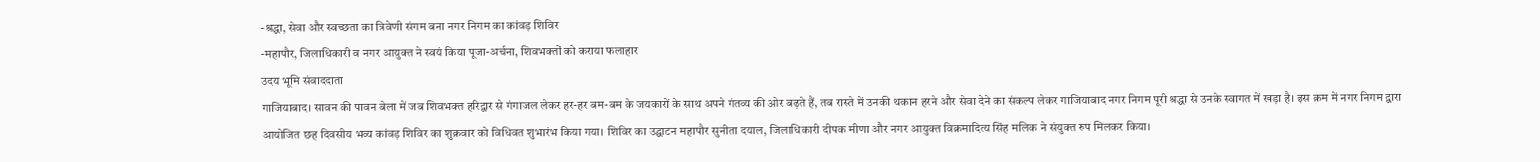-श्रद्धा, सेवा और स्वच्छता का त्रिवेणी संगम बना नगर निगम का कांवड़ शिविर
-महापौर, जिलाधिकारी व नगर आयुक्त ने स्वयं किया पूजा-अर्चना, शिवभक्तों को कराया फलाहार
उदय भूमि संवाददाता
गाजियाबाद। सावन की पावन बेला में जब शिवभक्त हरिद्वार से गंगाजल लेकर हर-हर बम-बम के जयकारों के साथ अपने गंतव्य की ओर बढ़ते हैं, तब रास्ते में उनकी थकान हरने और सेवा देने का संकल्प लेकर गाजियाबाद नगर निगम पूरी श्रद्धा से उनके स्वागत में खड़ा है। इस क्रम में नगर निगम द्वारा आयोजित छह दिवसीय भव्य कांवड़ शिविर का शुक्रवार को विधिवत शुभारंभ किया गया। शिविर का उद्घाटन महापौर सुनीता दयाल, जिलाधिकारी दीपक मीणा और नगर आयुक्त विक्रमादित्य सिंह मलिक ने संयुक्त रुप मिलकर किया।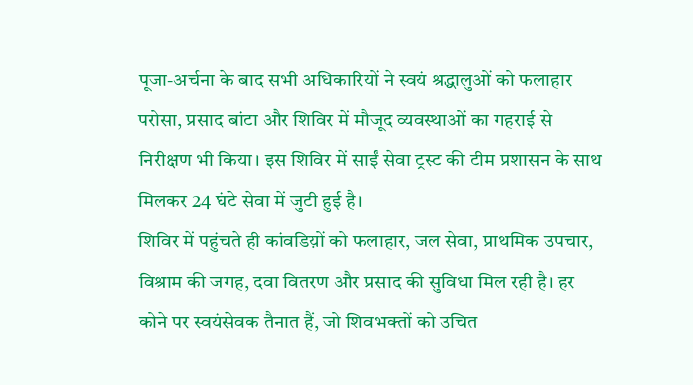पूजा-अर्चना के बाद सभी अधिकारियों ने स्वयं श्रद्धालुओं को फलाहार परोसा, प्रसाद बांटा और शिविर में मौजूद व्यवस्थाओं का गहराई से निरीक्षण भी किया। इस शिविर में साईं सेवा ट्रस्ट की टीम प्रशासन के साथ मिलकर 24 घंटे सेवा में जुटी हुई है।
शिविर में पहुंचते ही कांवडिय़ों को फलाहार, जल सेवा, प्राथमिक उपचार, विश्राम की जगह, दवा वितरण और प्रसाद की सुविधा मिल रही है। हर कोने पर स्वयंसेवक तैनात हैं, जो शिवभक्तों को उचित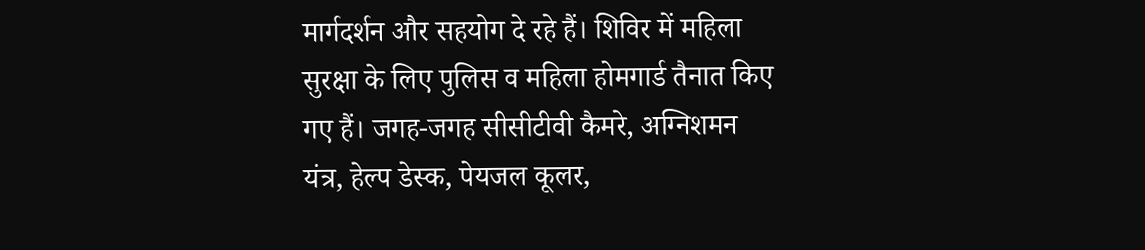मार्गदर्शन और सहयोग दे रहे हैं। शिविर में महिला सुरक्षा के लिए पुलिस व महिला होमगार्ड तैनात किए गए हैं। जगह-जगह सीसीटीवी कैमरे, अग्निशमन यंत्र, हेल्प डेस्क, पेयजल कूलर,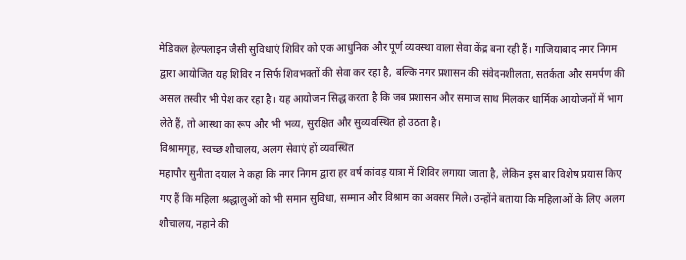मेडिकल हेल्पलाइन जैसी सुविधाएं शिविर को एक आधुनिक और पूर्ण व्यवस्था वाला सेवा केंद्र बना रही हैं। गाजियाबाद नगर निगम द्वारा आयोजित यह शिविर न सिर्फ शिवभक्तों की सेवा कर रहा है, बल्कि नगर प्रशासन की संवेदनशीलता, सतर्कता और समर्पण की असल तस्वीर भी पेश कर रहा है। यह आयोजन सिद्ध करता है कि जब प्रशासन और समाज साथ मिलकर धार्मिक आयोजनों में भाग लेते हैं, तो आस्था का रूप और भी भव्य, सुरक्षित और सुव्यवस्थित हो उठता है।
विश्रामगृह, स्वच्छ शौचालय, अलग सेवाएं हों व्यवस्थित
महापौर सुनीता दयाल ने कहा कि नगर निगम द्वारा हर वर्ष कांवड़ यात्रा में शिविर लगाया जाता है, लेकिन इस बार विशेष प्रयास किए गए हैं कि महिला श्रद्धालुओं को भी समान सुविधा, सम्मान और विश्राम का अवसर मिले। उन्होंने बताया कि महिलाओं के लिए अलग शौचालय, नहाने की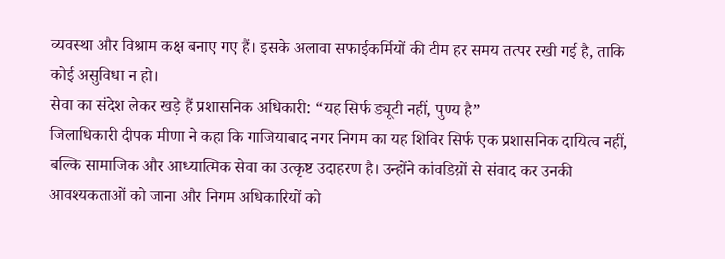व्यवस्था और विश्राम कक्ष बनाए गए हैं। इसके अलावा सफाईकर्मियों की टीम हर समय तत्पर रखी गई है, ताकि कोई असुविधा न हो।
सेवा का संदेश लेकर खड़े हैं प्रशासनिक अधिकारी: “यह सिर्फ ड्यूटी नहीं, पुण्य है”
जिलाधिकारी दीपक मीणा ने कहा कि गाजियाबाद नगर निगम का यह शिविर सिर्फ एक प्रशासनिक दायित्व नहीं, बल्कि सामाजिक और आध्यात्मिक सेवा का उत्कृष्ट उदाहरण है। उन्होंने कांवडिय़ों से संवाद कर उनकी आवश्यकताओं को जाना और निगम अधिकारियों को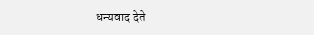धन्यवाद देते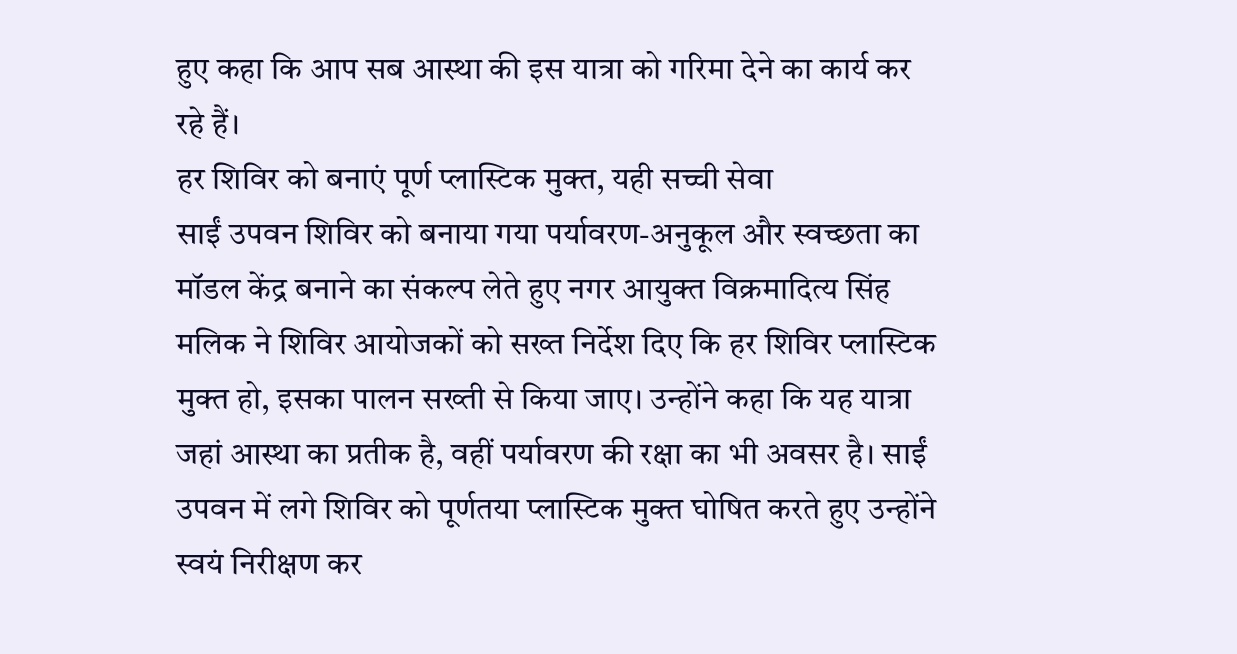हुए कहा कि आप सब आस्था की इस यात्रा को गरिमा देने का कार्य कर रहे हैं।
हर शिविर को बनाएं पूर्ण प्लास्टिक मुक्त, यही सच्ची सेवा
साईं उपवन शिविर को बनाया गया पर्यावरण-अनुकूल और स्वच्छता का मॉडल केंद्र बनाने का संकल्प लेते हुए नगर आयुक्त विक्रमादित्य सिंह मलिक ने शिविर आयोजकों को सख्त निर्देश दिए कि हर शिविर प्लास्टिक मुक्त हो, इसका पालन सख्ती से किया जाए। उन्होंने कहा कि यह यात्रा जहां आस्था का प्रतीक है, वहीं पर्यावरण की रक्षा का भी अवसर है। साईं उपवन में लगे शिविर को पूर्णतया प्लास्टिक मुक्त घोषित करते हुए उन्होंने स्वयं निरीक्षण कर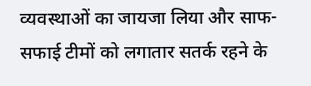व्यवस्थाओं का जायजा लिया और साफ-सफाई टीमों को लगातार सतर्क रहने के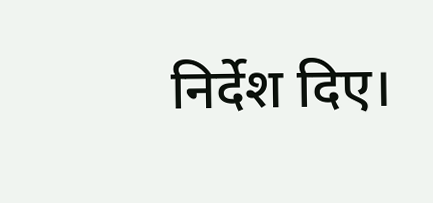निर्देश दिए।